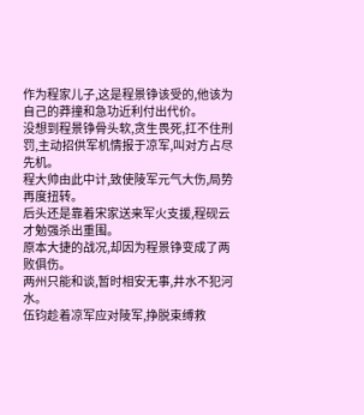作为程家儿子,这是程景铮该受的,他该为自己的莽撞和急功近利付出代价。
没想到程景铮骨头软,贪生畏死,扛不住刑罚,主动招供军机情报于凉军,叫对方占尽先机。
程大帅由此中计,致使陵军元气大伤,局势再度扭转。
后头还是靠着宋家送来军火支援,程砚云才勉强杀出重围。
原本大捷的战况,却因为程景铮变成了两败俱伤。
两州只能和谈,暂时相安无事,井水不犯河水。
伍钧趁着凉军应对陵军,挣脱束缚救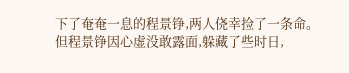下了奄奄一息的程景铮,两人侥幸捡了一条命。
但程景铮因心虚没敢露面,躲藏了些时日,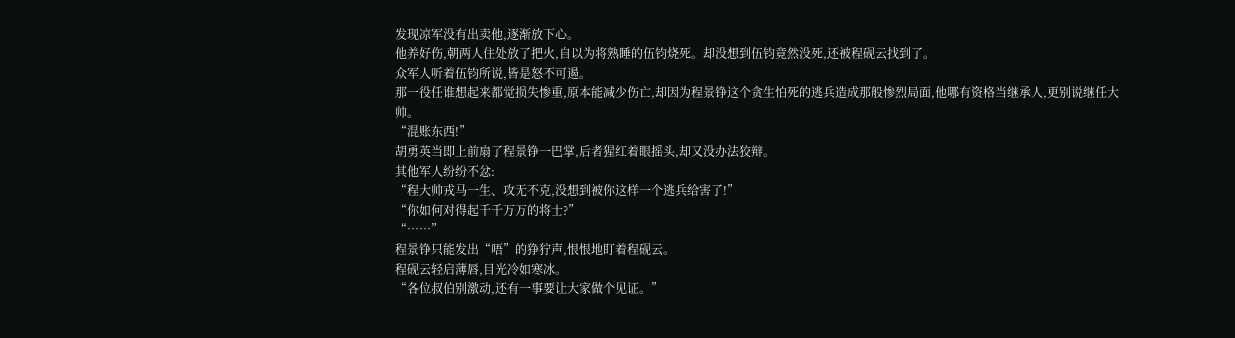发现凉军没有出卖他,逐渐放下心。
他养好伤,朝两人住处放了把火,自以为将熟睡的伍钧烧死。却没想到伍钧竟然没死,还被程砚云找到了。
众军人听着伍钧所说,皆是怒不可遏。
那一役任谁想起来都觉损失惨重,原本能减少伤亡,却因为程景铮这个贪生怕死的逃兵造成那般惨烈局面,他哪有资格当继承人,更别说继任大帅。
“混账东西!”
胡勇英当即上前扇了程景铮一巴掌,后者猩红着眼摇头,却又没办法狡辩。
其他军人纷纷不忿:
“程大帅戎马一生、攻无不克,没想到被你这样一个逃兵给害了!”
“你如何对得起千千万万的将士?”
“……”
程景铮只能发出“唔”的狰狞声,恨恨地盯着程砚云。
程砚云轻启薄唇,目光冷如寒冰。
“各位叔伯别激动,还有一事要让大家做个见证。”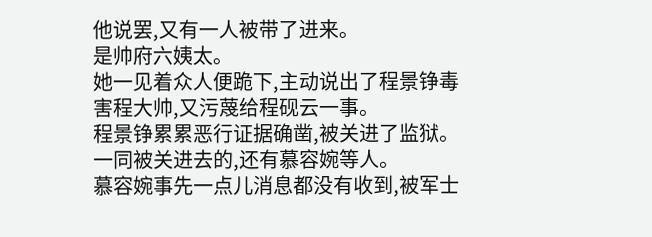他说罢,又有一人被带了进来。
是帅府六姨太。
她一见着众人便跪下,主动说出了程景铮毒害程大帅,又污蔑给程砚云一事。
程景铮累累恶行证据确凿,被关进了监狱。一同被关进去的,还有慕容婉等人。
慕容婉事先一点儿消息都没有收到,被军士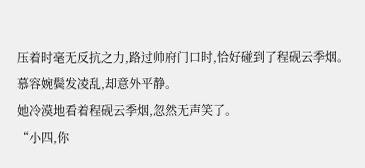压着时毫无反抗之力,路过帅府门口时,恰好碰到了程砚云季烟。
慕容婉鬓发凌乱,却意外平静。
她冷漠地看着程砚云季烟,忽然无声笑了。
“小四,你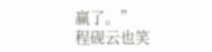赢了。”
程砚云也笑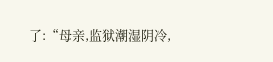了:“母亲,监狱潮湿阴冷,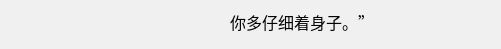你多仔细着身子。”